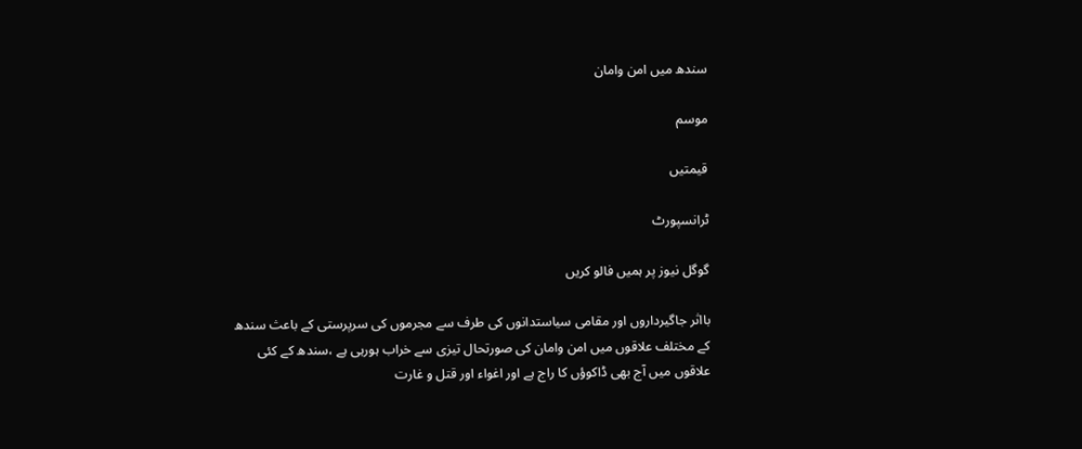سندھ میں امن وامان

موسم

قیمتیں

ٹرانسپورٹ

گوگل نیوز پر ہمیں فالو کریں

بااثر جاگیرداروں اور مقامی سیاستدانوں کی طرف سے مجرموں کی سرپرستی کے باعث سندھ کے مختلف علاقوں میں امن وامان کی صورتحال تیزی سے خراب ہورہی ہے ،سندھ کے کئی علاقوں میں آج بھی ڈاکوؤں کا راج ہے اور اغواء اور قتل و غارت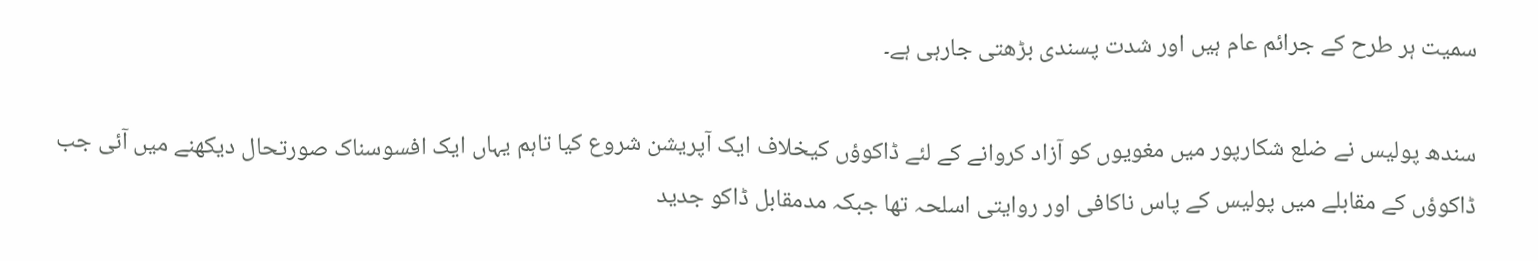سمیت ہر طرح کے جرائم عام ہیں اور شدت پسندی بڑھتی جارہی ہے۔

سندھ پولیس نے ضلع شکارپور میں مغویوں کو آزاد کروانے کے لئے ڈاکوؤں کیخلاف ایک آپریشن شروع کیا تاہم یہاں ایک افسوسناک صورتحال دیکھنے میں آئی جب ڈاکوؤں کے مقابلے میں پولیس کے پاس ناکافی اور روایتی اسلحہ تھا جبکہ مدمقابل ڈاکو جدید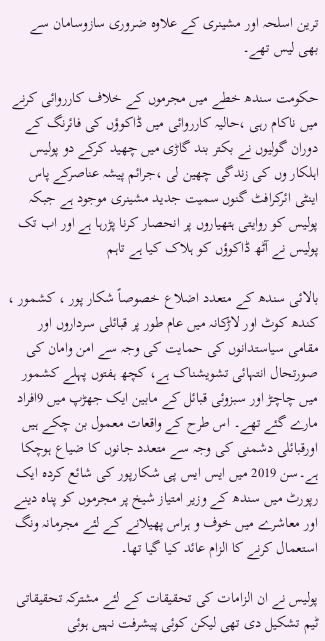ترین اسلحہ اور مشینری کے علاوہ ضروری سازوسامان سے بھی لیس تھے۔

حکومت سندھ خطے میں مجرموں کے خلاف کارروائی کرنے میں ناکام رہی ،حالیہ کارروائی میں ڈاکوؤں کی فائرنگ کے دوران گولیوں نے بکتر بند گاڑی میں چھید کرکے دو پولیس اہلکار وں کی زندگی چھین لی ،جرائم پیشہ عناصرکے پاس اینٹی ائرکرافٹ گنوں سمیت جدید مشینری موجود ہے جبکہ پولیس کو روایتی ہتھیاروں پر انحصار کرنا پڑرہا ہے اور اب تک پولیس نے آٹھ ڈاکوؤں کو ہلاک کیا ہے تاہم

بالائی سندھ کے متعدد اضلاع خصوصاً شکار پور ، کشمور ، کندھ کوٹ اور لاڑکانہ میں عام طور پر قبائلی سرداروں اور مقامی سیاستدانوں کی حمایت کی وجہ سے امن وامان کی صورتحال انتہائی تشویشناک ہے، کچھ ہفتوں پہلے کشمور میں چاچڑ اور سبزوئی قبائل کے مابین ایک جھڑپ میں 9افراد مارے گئے تھے۔ اس طرح کے واقعات معمول بن چکے ہیں اورقبائلی دشمنی کی وجہ سے متعدد جانوں کا ضیاع ہوچکا ہے۔سن 2019 میں ایس ایس پی شکارپور کی شائع کردہ ایک رپورٹ میں سندھ کے وزیر امتیاز شیخ پر مجرموں کو پناہ دینے اور معاشرے میں خوف و ہراس پھیلانے کے لئے مجرمانہ ونگ استعمال کرنے کا الزام عائد کیا گیا تھا۔

پولیس نے ان الزامات کی تحقیقات کے لئے مشترکہ تحقیقاتی ٹیم تشکیل دی تھی لیکن کوئی پیشرفت نہیں ہوئی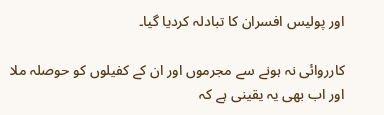اور پولیس افسران کا تبادلہ کردیا گیا۔

کارروائی نہ ہونے سے مجرموں اور ان کے کفیلوں کو حوصلہ ملا اور اب بھی یہ یقینی ہے کہ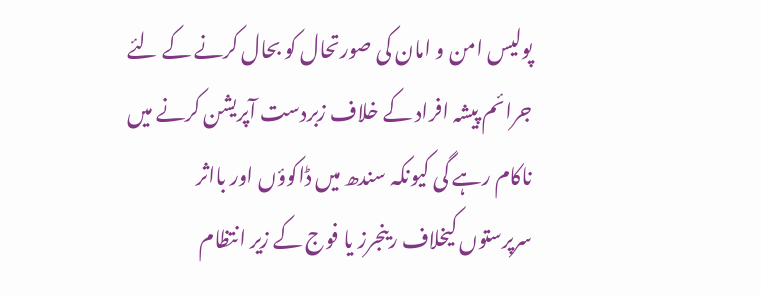پولیس امن و امان کی صورتحال کو بحال کرنے کے لئے جرائم پیشہ افراد کے خلاف زبردست آپریشن کرنے میں ناکام رہے گی کیونکہ سندھ میں ڈاکوؤں اور بااثر سرپرستوں کیخلاف رینجرز یا فوج کے زیر انتظام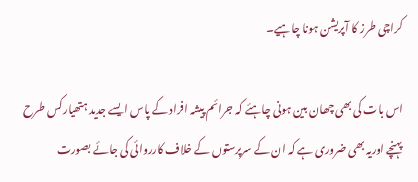کراچی طرز کا آپریشن ہونا چاہیے۔

اس بات کی بھی چھان بین ہونی چاہئے کہ جرائم پیشہ افراد کے پاس ایسے جدید ہتھیارکس طرح پہنچے اوریہ بھی ضروری ہے کہ ان کے سرپرستوں کے خلاف کارروائی کی جائے بصورت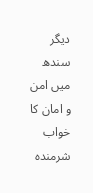دیگر سندھ میں امن و امان کا خواب شرمندہ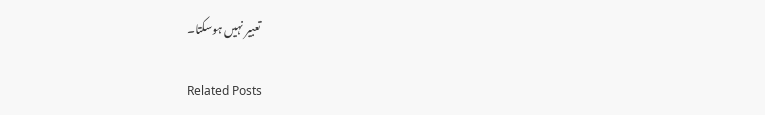تعبیر نہیں ہوسکتا۔

Related Posts